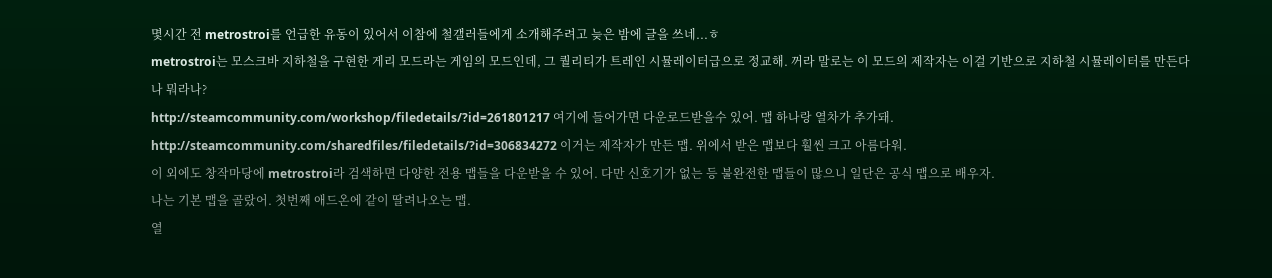몇시간 전 metrostroi를 언급한 유동이 있어서 이참에 철갤러들에게 소개해주려고 늦은 밤에 글을 쓰네...ㅎ
metrostroi는 모스크바 지하철을 구현한 게리 모드라는 게임의 모드인데, 그 퀄리티가 트레인 시뮬레이터급으로 정교해. 꺼라 말로는 이 모드의 제작자는 이걸 기반으로 지하철 시뮬레이터를 만든다나 뭐라나?
http://steamcommunity.com/workshop/filedetails/?id=261801217 여기에 들어가면 다운로드받을수 있어. 맵 하나랑 열차가 추가돼.
http://steamcommunity.com/sharedfiles/filedetails/?id=306834272 이거는 제작자가 만든 맵. 위에서 받은 맵보다 훨씬 크고 아름다워.
이 외에도 창작마당에 metrostroi라 검색하면 다양한 전용 맵들을 다운받을 수 있어. 다만 신호기가 없는 등 불완전한 맵들이 많으니 일단은 공식 맵으로 배우자.
나는 기본 맵을 골랐어. 첫번째 애드온에 같이 딸려나오는 맵.
열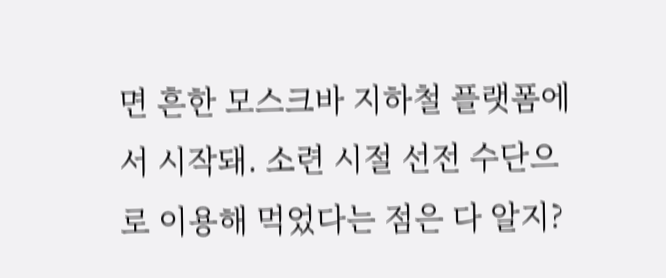면 흔한 모스크바 지하철 플랫폼에서 시작돼. 소련 시절 선전 수단으로 이용해 먹었다는 점은 다 알지?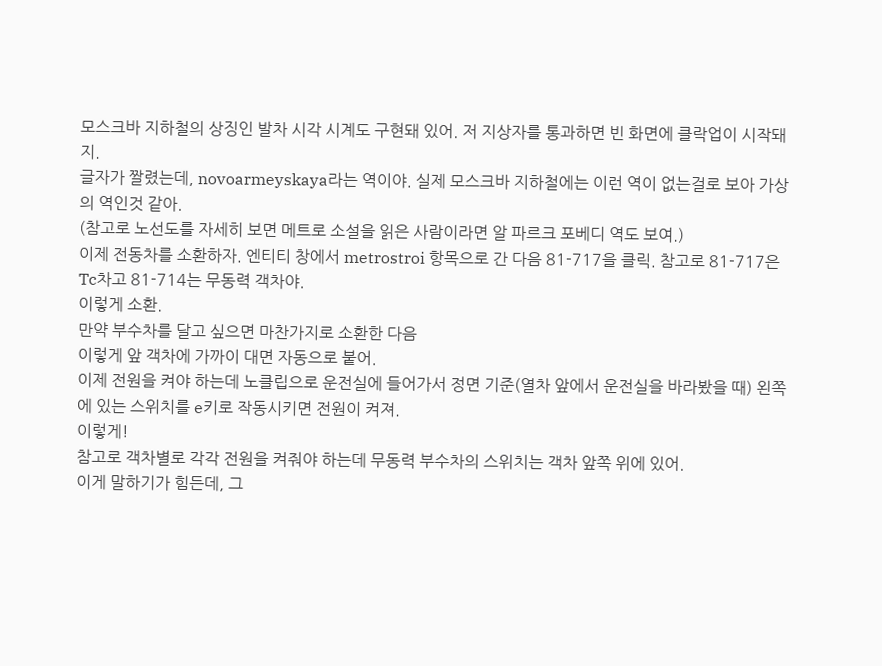모스크바 지하철의 상징인 발차 시각 시계도 구현돼 있어. 저 지상자를 통과하면 빈 화면에 클락업이 시작돼지.
글자가 짤렸는데, novoarmeyskaya라는 역이야. 실제 모스크바 지하철에는 이런 역이 없는걸로 보아 가상의 역인것 같아.
(참고로 노선도를 자세히 보면 메트로 소설을 읽은 사람이라면 알 파르크 포베디 역도 보여.)
이제 전동차를 소환하자. 엔티티 창에서 metrostroi 항목으로 간 다음 81-717을 클릭. 참고로 81-717은 Tc차고 81-714는 무동력 객차야.
이렇게 소환.
만약 부수차를 달고 싶으면 마찬가지로 소환한 다음
이렇게 앞 객차에 가까이 대면 자동으로 붙어.
이제 전원을 켜야 하는데 노클립으로 운전실에 들어가서 정면 기준(열차 앞에서 운전실을 바라봤을 때) 왼쪽에 있는 스위치를 e키로 작동시키면 전원이 켜져.
이렇게!
참고로 객차별로 각각 전원을 켜줘야 하는데 무동력 부수차의 스위치는 객차 앞쪽 위에 있어.
이게 말하기가 힘든데, 그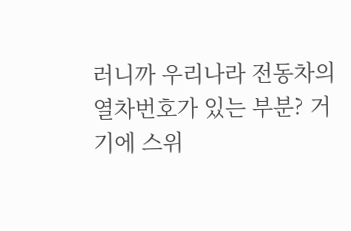러니까 우리나라 전동차의 열차번호가 있는 부분? 거기에 스위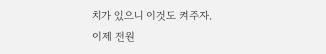치가 있으니 이것도 켜주자.
이제 전원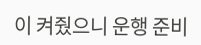이 켜줬으니 운행 준비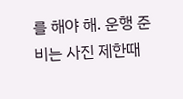를 해야 해. 운행 준비는 사진 제한때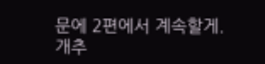문에 2편에서 계속할게.
개추